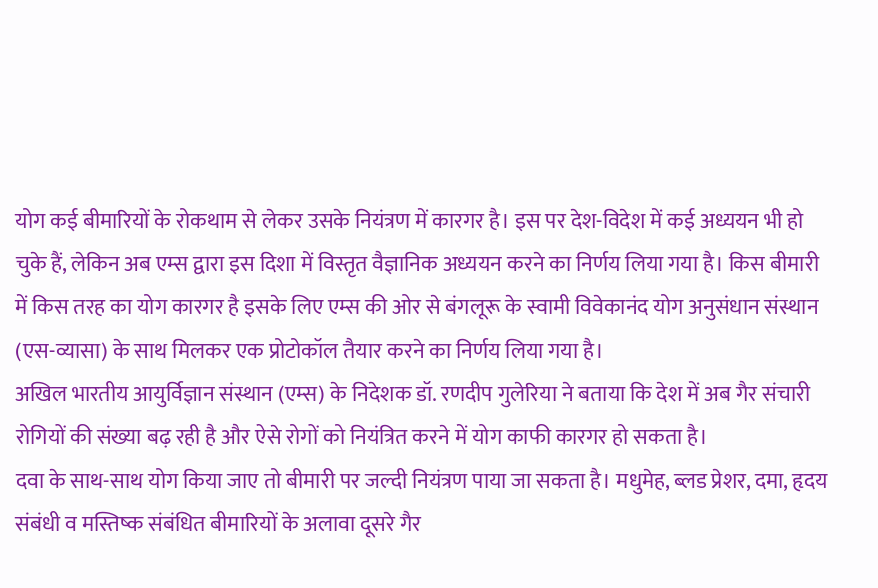योग कई बीमारियों के रोकथाम से लेकर उसके नियंत्रण में कारगर है। इस पर देश-विदेश में कई अध्ययन भी हो चुके हैं, लेकिन अब एम्स द्वारा इस दिशा में विस्तृत वैज्ञानिक अध्ययन करने का निर्णय लिया गया है। किस बीमारी में किस तरह का योग कारगर है इसके लिए एम्स की ओर से बंगलूरू के स्वामी विवेकानंद योग अनुसंधान संस्थान (एस-व्यासा) के साथ मिलकर एक प्रोटोकॉल तैयार करने का निर्णय लिया गया है।
अखिल भारतीय आयुर्विज्ञान संस्थान (एम्स) के निदेशक डॉ. रणदीप गुलेरिया ने बताया कि देश में अब गैर संचारी रोगियों की संख्या बढ़ रही है और ऐसे रोगों को नियंत्रित करने में योग काफी कारगर हो सकता है।
दवा के साथ-साथ योग किया जाए तो बीमारी पर जल्दी नियंत्रण पाया जा सकता है। मधुमेह, ब्लड प्रेशर, दमा, हृदय संबंधी व मस्तिष्क संबंधित बीमारियों के अलावा दूसरे गैर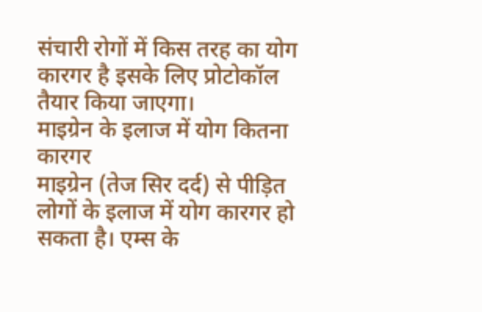संचारी रोगों में किस तरह का योग कारगर है इसके लिए प्रोटोकॉल तैयार किया जाएगा।
माइग्रेन के इलाज में योग कितना कारगर
माइग्रेन (तेज सिर दर्द) से पीड़ित लोगों के इलाज में योग कारगर हो सकता है। एम्स के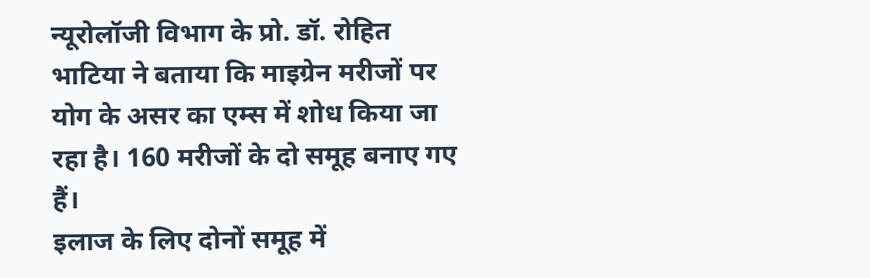न्यूरोलॉजी विभाग के प्रो. डॉ. रोहित भाटिया ने बताया कि माइग्रेन मरीजों पर योग के असर का एम्स में शोध किया जा रहा है। 160 मरीजों के दो समूह बनाए गए हैं।
इलाज के लिए दोनों समूह में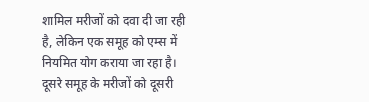शामिल मरीजों को दवा दी जा रही है, लेकिन एक समूह को एम्स में नियमित योग कराया जा रहा है। दूसरे समूह के मरीजों को दूसरी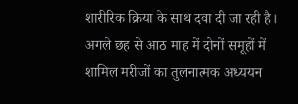शारीरिक क्रिया के साथ दवा दी जा रही है। अगले छह से आठ माह में दोनों समूहों में शामिल मरीजों का तुलनात्मक अध्ययन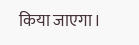किया जाएगा।